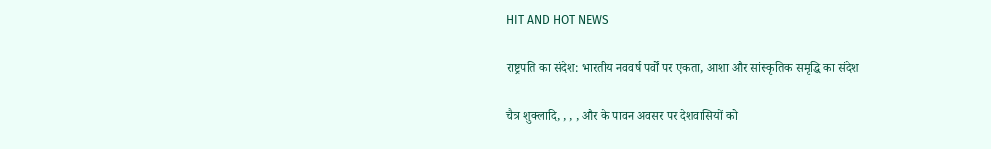HIT AND HOT NEWS

राष्ट्रपति का संदेश: भारतीय नववर्ष पर्वों पर एकता, आशा और सांस्कृतिक समृद्धि का संदेश

चैत्र शुक्लादि, , , , और के पावन अवसर पर देशवासियों को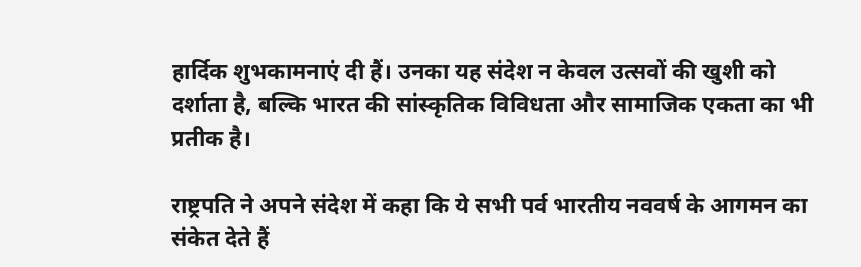हार्दिक शुभकामनाएं दी हैं। उनका यह संदेश न केवल उत्सवों की खुशी को दर्शाता है, बल्कि भारत की सांस्कृतिक विविधता और सामाजिक एकता का भी प्रतीक है।

राष्ट्रपति ने अपने संदेश में कहा कि ये सभी पर्व भारतीय नववर्ष के आगमन का संकेत देते हैं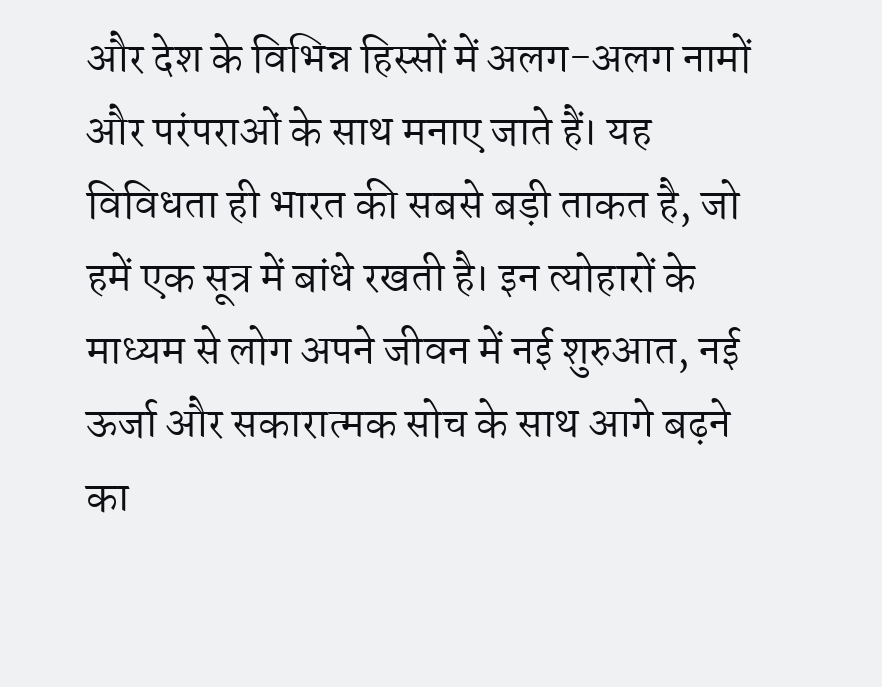और देश के विभिन्न हिस्सों में अलग-अलग नामों और परंपराओं के साथ मनाए जाते हैं। यह विविधता ही भारत की सबसे बड़ी ताकत है, जो हमें एक सूत्र में बांधे रखती है। इन त्योहारों के माध्यम से लोग अपने जीवन में नई शुरुआत, नई ऊर्जा और सकारात्मक सोच के साथ आगे बढ़ने का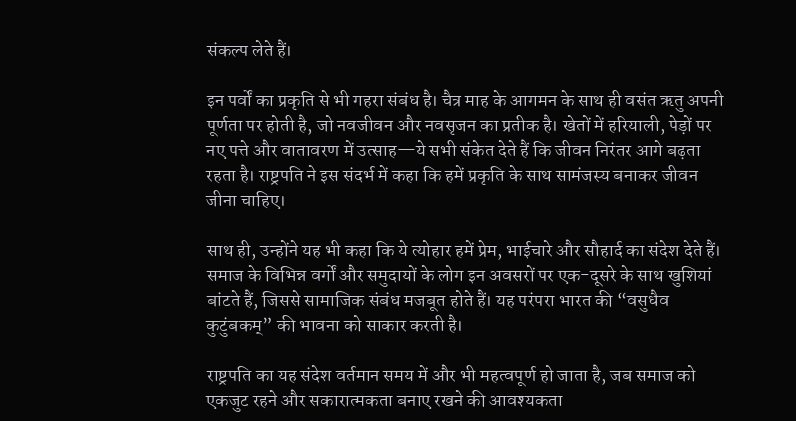संकल्प लेते हैं।

इन पर्वों का प्रकृति से भी गहरा संबंध है। चैत्र माह के आगमन के साथ ही वसंत ऋतु अपनी पूर्णता पर होती है, जो नवजीवन और नवसृजन का प्रतीक है। खेतों में हरियाली, पेड़ों पर नए पत्ते और वातावरण में उत्साह—ये सभी संकेत देते हैं कि जीवन निरंतर आगे बढ़ता रहता है। राष्ट्रपति ने इस संदर्भ में कहा कि हमें प्रकृति के साथ सामंजस्य बनाकर जीवन जीना चाहिए।

साथ ही, उन्होंने यह भी कहा कि ये त्योहार हमें प्रेम, भाईचारे और सौहार्द का संदेश देते हैं। समाज के विभिन्न वर्गों और समुदायों के लोग इन अवसरों पर एक-दूसरे के साथ खुशियां बांटते हैं, जिससे सामाजिक संबंध मजबूत होते हैं। यह परंपरा भारत की “वसुधैव कुटुंबकम्” की भावना को साकार करती है।

राष्ट्रपति का यह संदेश वर्तमान समय में और भी महत्वपूर्ण हो जाता है, जब समाज को एकजुट रहने और सकारात्मकता बनाए रखने की आवश्यकता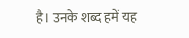है। उनके शब्द हमें यह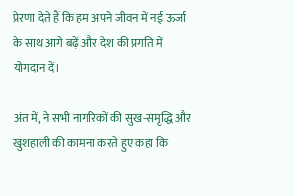प्रेरणा देते हैं कि हम अपने जीवन में नई ऊर्जा के साथ आगे बढ़ें और देश की प्रगति में योगदान दें।

अंत में, ने सभी नागरिकों की सुख-समृद्धि और खुशहाली की कामना करते हुए कहा कि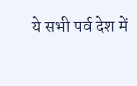ये सभी पर्व देश में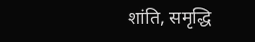शांति, समृद्धि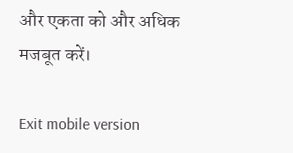और एकता को और अधिक मजबूत करें।

Exit mobile version